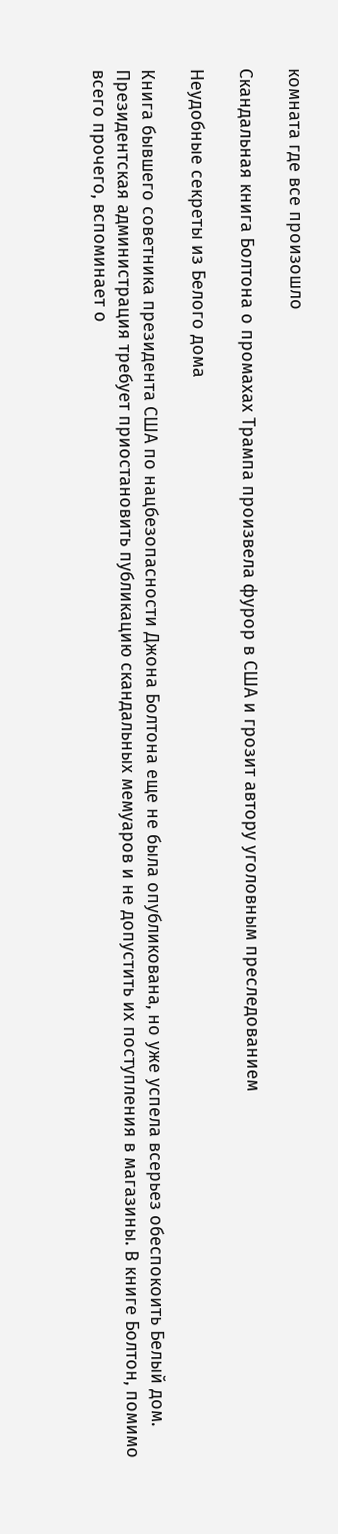комната где все произошло

Скандальная книга Болтона о промахах Трампа произвела фурор в США и грозит автору уголовным преследованием

Неудобные секреты из Белого дома

Книга бывшего советника президента США по нацбезопасности Джона Болтона еще не была опубликована, но уже успела всерьез обеспокоить Белый дом. Президентская администрация требует приостановить публикацию скандальных мемуаров и не допустить их поступления в магазины. В книге Болтон, помимо всего прочего, вспоминает о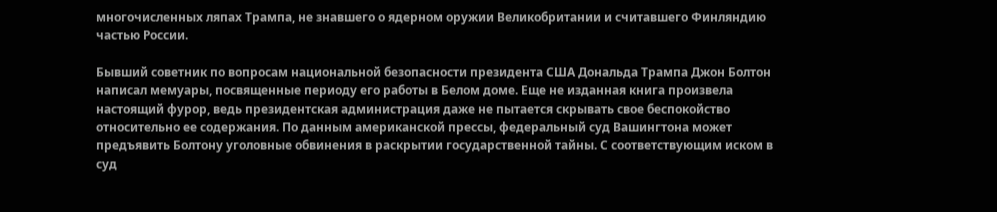многочисленных ляпах Трампа, не знавшего о ядерном оружии Великобритании и считавшего Финляндию частью России.

Бывший советник по вопросам национальной безопасности президента США Дональда Трампа Джон Болтон написал мемуары, посвященные периоду его работы в Белом доме. Еще не изданная книга произвела настоящий фурор, ведь президентская администрация даже не пытается скрывать свое беспокойство относительно ее содержания. По данным американской прессы, федеральный суд Вашингтона может предъявить Болтону уголовные обвинения в раскрытии государственной тайны. С соответствующим иском в суд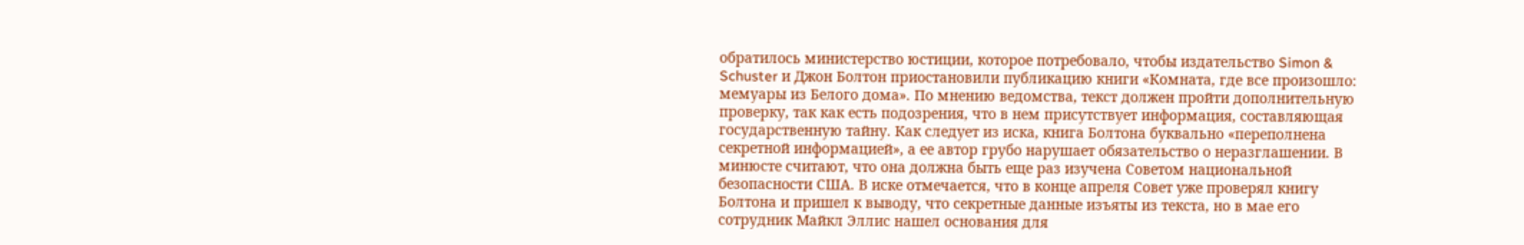обратилось министерство юстиции, которое потребовало, чтобы издательство Simon & Schuster и Джон Болтон приостановили публикацию книги «Комната, где все произошло: мемуары из Белого дома». По мнению ведомства, текст должен пройти дополнительную проверку, так как есть подозрения, что в нем присутствует информация, составляющая государственную тайну. Как следует из иска, книга Болтона буквально «переполнена секретной информацией», а ее автор грубо нарушает обязательство о неразглашении. В минюсте считают, что она должна быть еще раз изучена Советом национальной безопасности США. В иске отмечается, что в конце апреля Совет уже проверял книгу Болтона и пришел к выводу, что секретные данные изъяты из текста, но в мае его сотрудник Майкл Эллис нашел основания для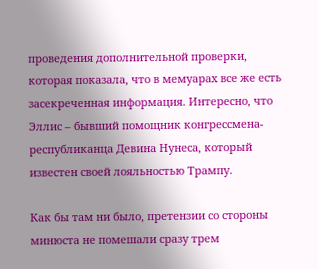проведения дополнительной проверки, которая показала, что в мемуарах все же есть засекреченная информация. Интересно, что Эллис – бывший помощник конгрессмена-республиканца Девина Нунеса, который известен своей лояльностью Трампу.

Как бы там ни было, претензии со стороны минюста не помешали сразу трем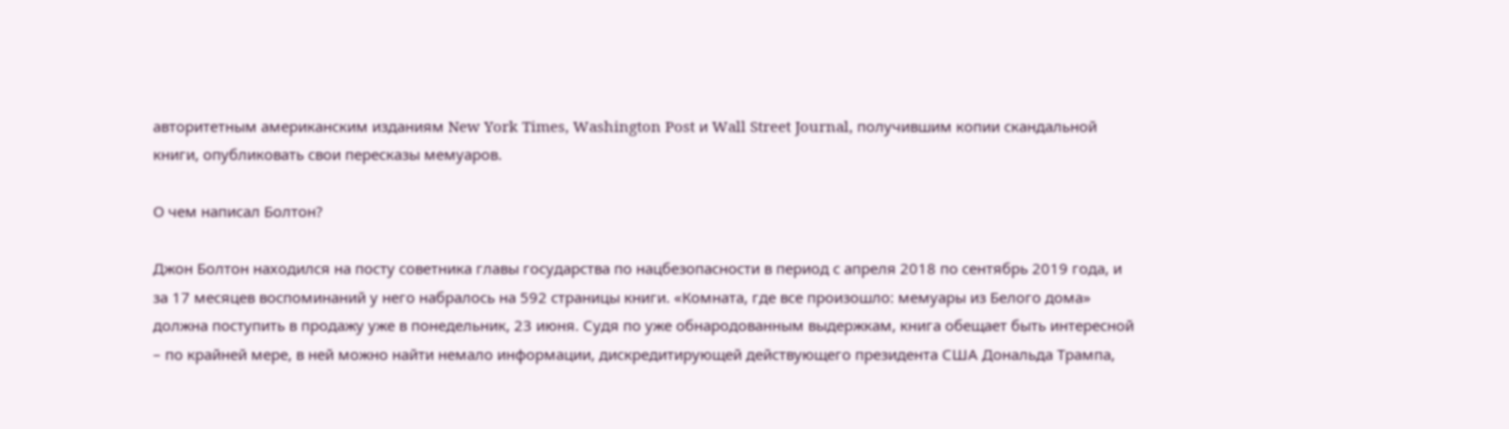авторитетным американским изданиям New York Times, Washington Post и Wall Street Journal, получившим копии скандальной книги, опубликовать свои пересказы мемуаров.

О чем написал Болтон?

Джон Болтон находился на посту советника главы государства по нацбезопасности в период с апреля 2018 по сентябрь 2019 года, и за 17 месяцев воспоминаний у него набралось на 592 страницы книги. «Комната, где все произошло: мемуары из Белого дома» должна поступить в продажу уже в понедельник, 23 июня. Судя по уже обнародованным выдержкам, книга обещает быть интересной – по крайней мере, в ней можно найти немало информации, дискредитирующей действующего президента США Дональда Трампа,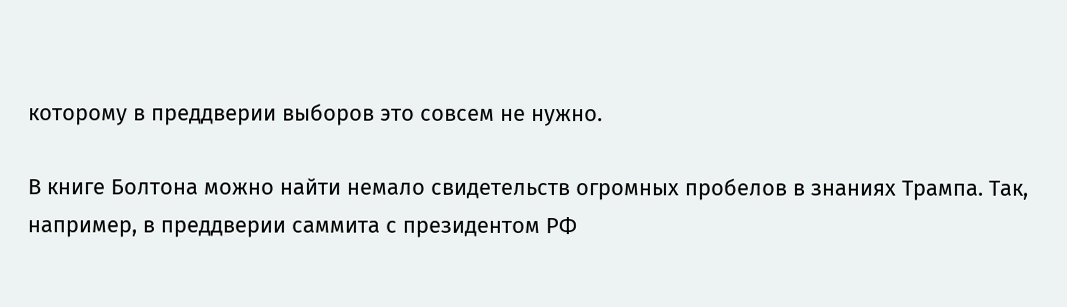которому в преддверии выборов это совсем не нужно.

В книге Болтона можно найти немало свидетельств огромных пробелов в знаниях Трампа. Так, например, в преддверии саммита с президентом РФ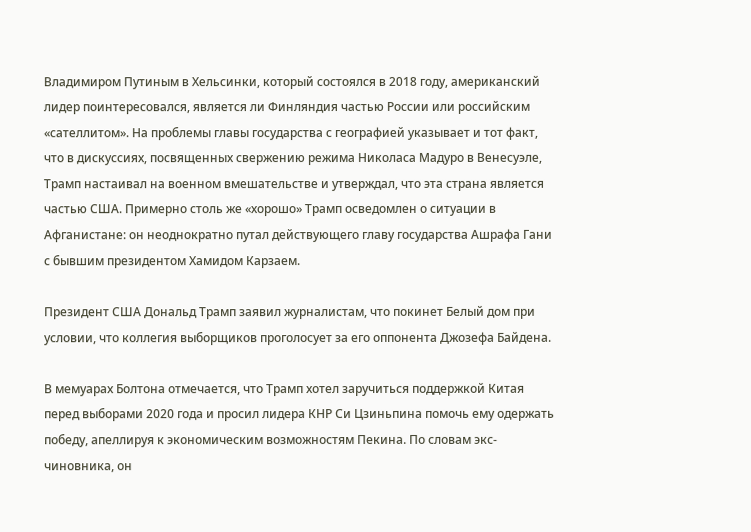Владимиром Путиным в Хельсинки, который состоялся в 2018 году, американский лидер поинтересовался, является ли Финляндия частью России или российским «сателлитом». На проблемы главы государства с географией указывает и тот факт, что в дискуссиях, посвященных свержению режима Николаса Мадуро в Венесуэле, Трамп настаивал на военном вмешательстве и утверждал, что эта страна является частью США. Примерно столь же «хорошо» Трамп осведомлен о ситуации в Афганистане: он неоднократно путал действующего главу государства Ашрафа Гани с бывшим президентом Хамидом Карзаем.

Президент США Дональд Трамп заявил журналистам, что покинет Белый дом при условии, что коллегия выборщиков проголосует за его оппонента Джозефа Байдена.

В мемуарах Болтона отмечается, что Трамп хотел заручиться поддержкой Китая перед выборами 2020 года и просил лидера КНР Си Цзиньпина помочь ему одержать победу, апеллируя к экономическим возможностям Пекина. По словам экс-чиновника, он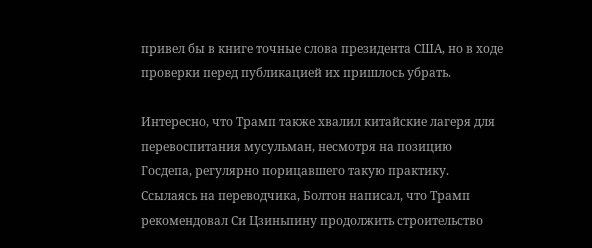привел бы в книге точные слова президента США, но в ходе проверки перед публикацией их пришлось убрать.

Интересно, что Трамп также хвалил китайские лагеря для перевоспитания мусульман, несмотря на позицию Госдепа, регулярно порицавшего такую практику. Ссылаясь на переводчика, Болтон написал, что Трамп рекомендовал Си Цзиньпину продолжить строительство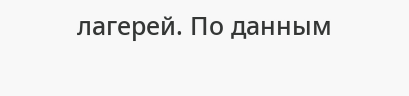лагерей. По данным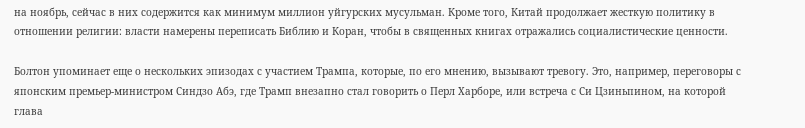на ноябрь, сейчас в них содержится как минимум миллион уйгурских мусульман. Кроме того, Китай продолжает жесткую политику в отношении религии: власти намерены переписать Библию и Коран, чтобы в священных книгах отражались социалистические ценности.

Болтон упоминает еще о нескольких эпизодах с участием Трампа, которые, по его мнению, вызывают тревогу. Это, например, переговоры с японским премьер-министром Синдзо Абэ, где Трамп внезапно стал говорить о Перл Харборе, или встреча с Си Цзиньпином, на которой глава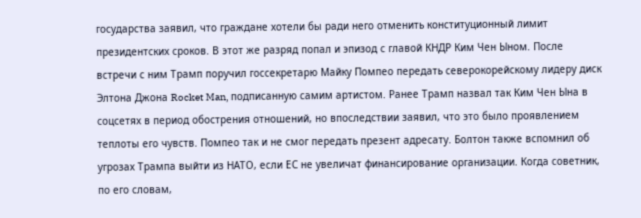государства заявил, что граждане хотели бы ради него отменить конституционный лимит президентских сроков. В этот же разряд попал и эпизод с главой КНДР Ким Чен Ыном. После встречи с ним Трамп поручил госсекретарю Майку Помпео передать северокорейскому лидеру диск Элтона Джона Rocket Man, подписанную самим артистом. Ранее Трамп назвал так Ким Чен Ына в соцсетях в период обострения отношений, но впоследствии заявил, что это было проявлением теплоты его чувств. Помпео так и не смог передать презент адресату. Болтон также вспомнил об угрозах Трампа выйти из НАТО, если ЕС не увеличат финансирование организации. Когда советник, по его словам,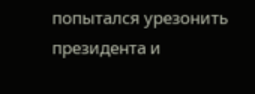попытался урезонить президента и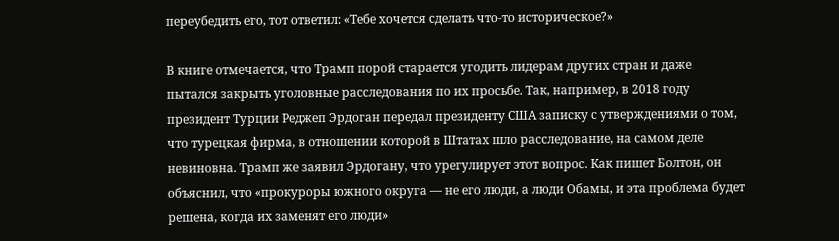переубедить его, тот ответил: «Тебе хочется сделать что-то историческое?»

В книге отмечается, что Трамп порой старается угодить лидерам других стран и даже пытался закрыть уголовные расследования по их просьбе. Так, например, в 2018 году президент Турции Реджеп Эрдоган передал президенту США записку с утверждениями о том, что турецкая фирма, в отношении которой в Штатах шло расследование, на самом деле невиновна. Трамп же заявил Эрдогану, что урегулирует этот вопрос. Как пишет Болтон, он объяснил, что «прокуроры южного округа — не его люди, а люди Обамы, и эта проблема будет решена, когда их заменят его люди»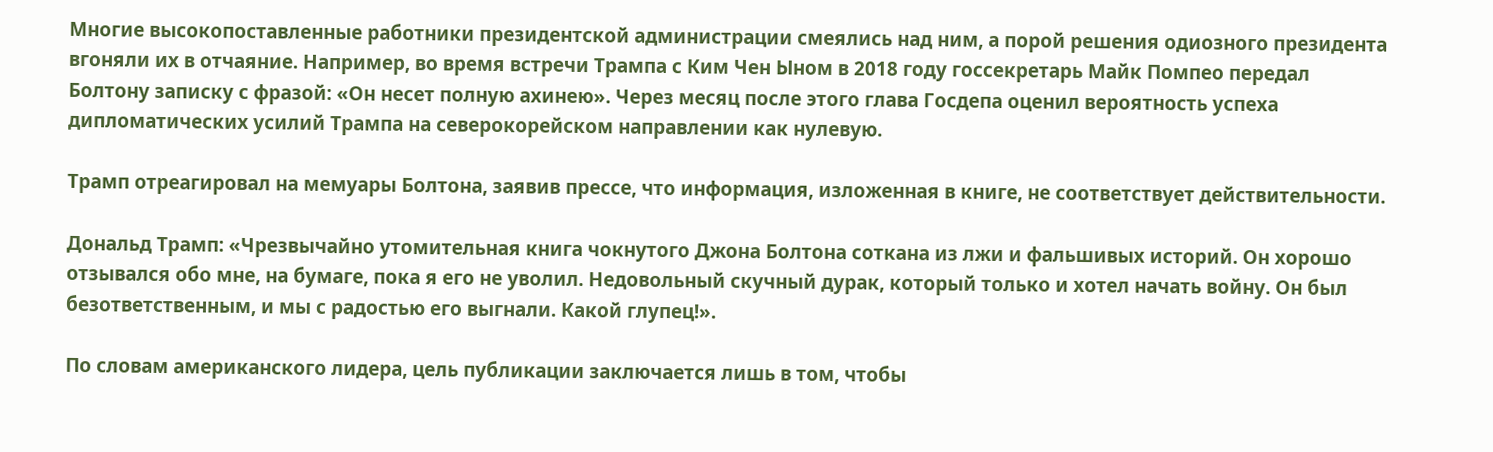Многие высокопоставленные работники президентской администрации смеялись над ним, а порой решения одиозного президента вгоняли их в отчаяние. Например, во время встречи Трампа с Ким Чен Ыном в 2018 году госсекретарь Майк Помпео передал Болтону записку с фразой: «Он несет полную ахинею». Через месяц после этого глава Госдепа оценил вероятность успеха дипломатических усилий Трампа на северокорейском направлении как нулевую.

Трамп отреагировал на мемуары Болтона, заявив прессе, что информация, изложенная в книге, не соответствует действительности.

Дональд Трамп: «Чрезвычайно утомительная книга чокнутого Джона Болтона соткана из лжи и фальшивых историй. Он хорошо отзывался обо мне, на бумаге, пока я его не уволил. Недовольный скучный дурак, который только и хотел начать войну. Он был безответственным, и мы с радостью его выгнали. Какой глупец!».

По словам американского лидера, цель публикации заключается лишь в том, чтобы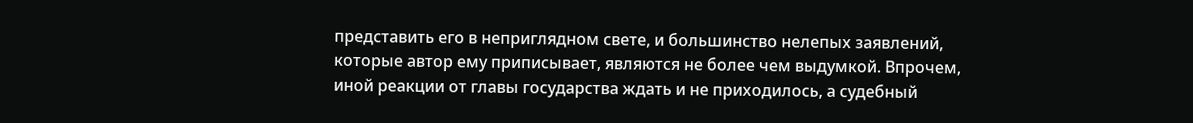представить его в неприглядном свете, и большинство нелепых заявлений, которые автор ему приписывает, являются не более чем выдумкой. Впрочем, иной реакции от главы государства ждать и не приходилось, а судебный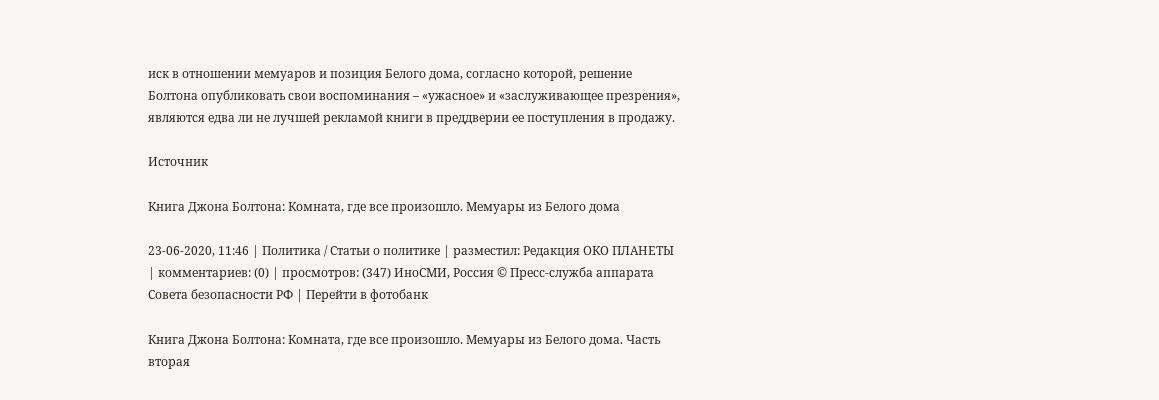иск в отношении мемуаров и позиция Белого дома, согласно которой, решение Болтона опубликовать свои воспоминания – «ужасное» и «заслуживающее презрения», являются едва ли не лучшей рекламой книги в преддверии ее поступления в продажу.

Источник

Книга Джона Болтона: Комната, где все произошло. Мемуары из Белого дома

23-06-2020, 11:46 | Политика / Статьи о политике | разместил: Редакция ОКО ПЛАНЕТЫ | комментариев: (0) | просмотров: (347) ИноСМИ, Россия © Пресс-служба аппарата Совета безопасности РФ | Перейти в фотобанк

Книга Джона Болтона: Комната, где все произошло. Мемуары из Белого дома. Часть вторая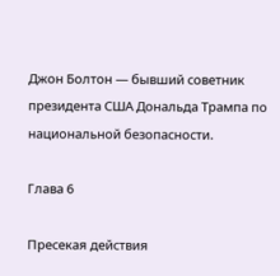Джон Болтон — бывший советник президента США Дональда Трампа по национальной безопасности.

Глава 6

Пресекая действия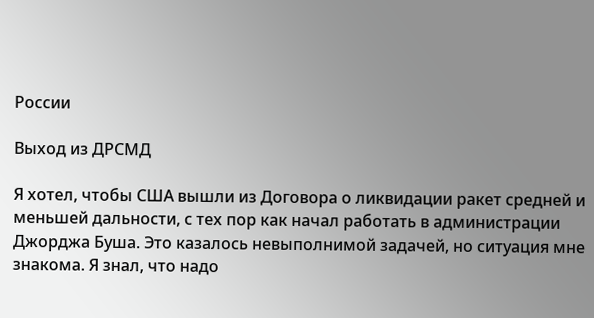России

Выход из ДРСМД

Я хотел, чтобы США вышли из Договора о ликвидации ракет средней и меньшей дальности, с тех пор как начал работать в администрации Джорджа Буша. Это казалось невыполнимой задачей, но ситуация мне знакома. Я знал, что надо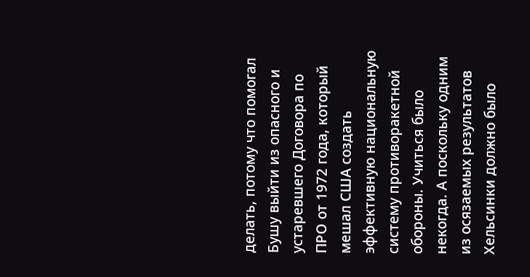делать, потому что помогал Бушу выйти из опасного и устаревшего Договора по ПРО от 1972 года, который мешал США создать эффективную национальную систему противоракетной обороны. Учиться было некогда. А поскольку одним из осязаемых результатов Хельсинки должно было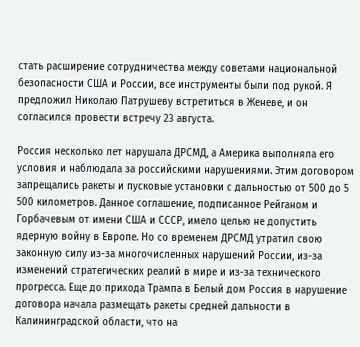стать расширение сотрудничества между советами национальной безопасности США и России, все инструменты были под рукой. Я предложил Николаю Патрушеву встретиться в Женеве, и он согласился провести встречу 23 августа.

Россия несколько лет нарушала ДРСМД, а Америка выполняла его условия и наблюдала за российскими нарушениями. Этим договором запрещались ракеты и пусковые установки с дальностью от 500 до 5 500 километров. Данное соглашение, подписанное Рейганом и Горбачевым от имени США и СССР, имело целью не допустить ядерную войну в Европе. Но со временем ДРСМД утратил свою законную силу из-за многочисленных нарушений России, из-за изменений стратегических реалий в мире и из-за технического прогресса. Еще до прихода Трампа в Белый дом Россия в нарушение договора начала размещать ракеты средней дальности в Калининградской области, что на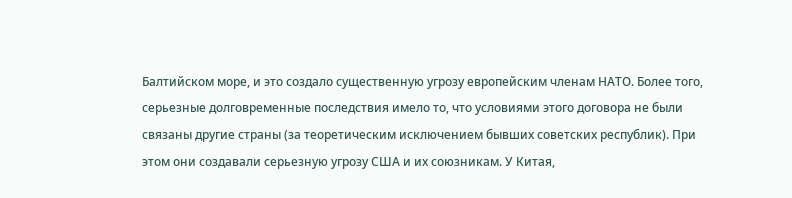Балтийском море, и это создало существенную угрозу европейским членам НАТО. Более того, серьезные долговременные последствия имело то, что условиями этого договора не были связаны другие страны (за теоретическим исключением бывших советских республик). При этом они создавали серьезную угрозу США и их союзникам. У Китая,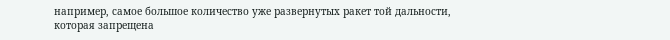например, самое большое количество уже развернутых ракет той дальности, которая запрещена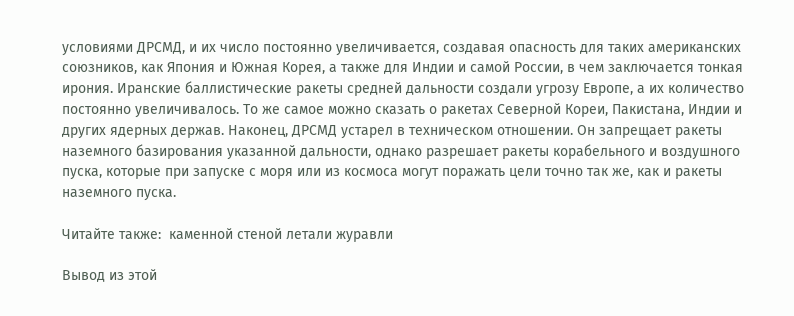условиями ДРСМД, и их число постоянно увеличивается, создавая опасность для таких американских союзников, как Япония и Южная Корея, а также для Индии и самой России, в чем заключается тонкая ирония. Иранские баллистические ракеты средней дальности создали угрозу Европе, а их количество постоянно увеличивалось. То же самое можно сказать о ракетах Северной Кореи, Пакистана, Индии и других ядерных держав. Наконец, ДРСМД устарел в техническом отношении. Он запрещает ракеты наземного базирования указанной дальности, однако разрешает ракеты корабельного и воздушного пуска, которые при запуске с моря или из космоса могут поражать цели точно так же, как и ракеты наземного пуска.

Читайте также:  каменной стеной летали журавли

Вывод из этой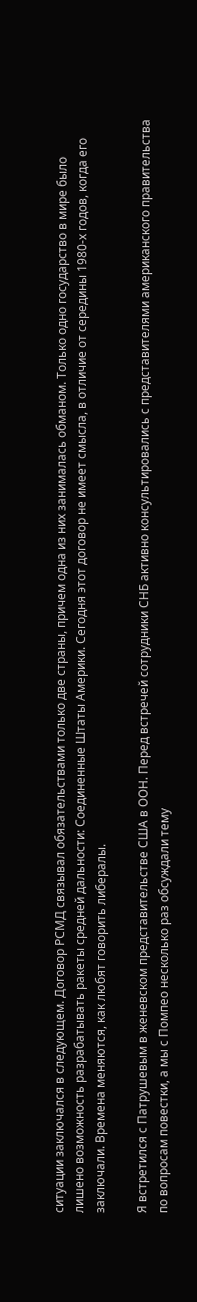ситуации заключался в следующем. Договор РСМД связывал обязательствами только две страны, причем одна из них занималась обманом. Только одно государство в мире было лишено возможность разрабатывать ракеты средней дальности: Соединенные Штаты Америки. Сегодня этот договор не имеет смысла, в отличие от середины 1980-х годов, когда его заключали. Времена меняются, как любят говорить либералы.

Я встретился с Патрушевым в женевском представительстве США в ООН. Перед встречей сотрудники СНБ активно консультировались с представителями американского правительства по вопросам повестки, а мы с Помпео несколько раз обсуждали тему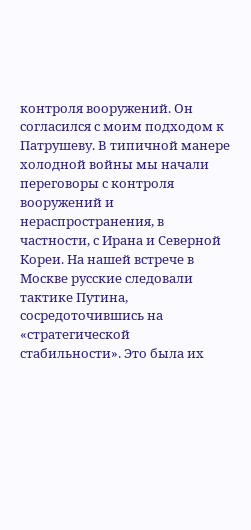контроля вооружений. Он согласился с моим подходом к Патрушеву. В типичной манере холодной войны мы начали переговоры с контроля вооружений и нераспространения, в частности, с Ирана и Северной Кореи. На нашей встрече в Москве русские следовали тактике Путина, сосредоточившись на «стратегической стабильности». Это была их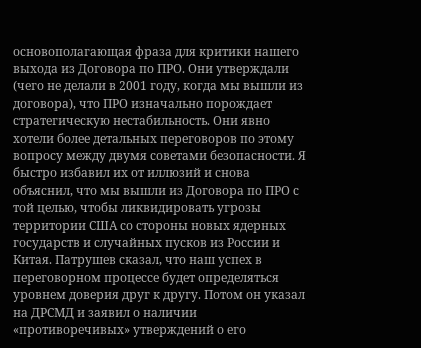основополагающая фраза для критики нашего выхода из Договора по ПРО. Они утверждали (чего не делали в 2001 году, когда мы вышли из договора), что ПРО изначально порождает стратегическую нестабильность. Они явно хотели более детальных переговоров по этому вопросу между двумя советами безопасности. Я быстро избавил их от иллюзий и снова объяснил, что мы вышли из Договора по ПРО с той целью, чтобы ликвидировать угрозы территории США со стороны новых ядерных государств и случайных пусков из России и Китая. Патрушев сказал, что наш успех в переговорном процессе будет определяться уровнем доверия друг к другу. Потом он указал на ДРСМД и заявил о наличии «противоречивых» утверждений о его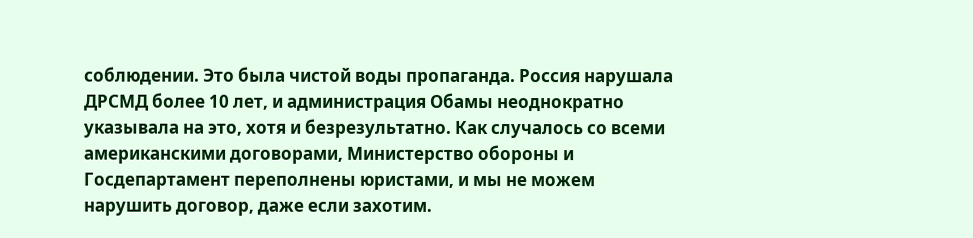соблюдении. Это была чистой воды пропаганда. Россия нарушала ДРСМД более 10 лет, и администрация Обамы неоднократно указывала на это, хотя и безрезультатно. Как случалось со всеми американскими договорами, Министерство обороны и Госдепартамент переполнены юристами, и мы не можем нарушить договор, даже если захотим.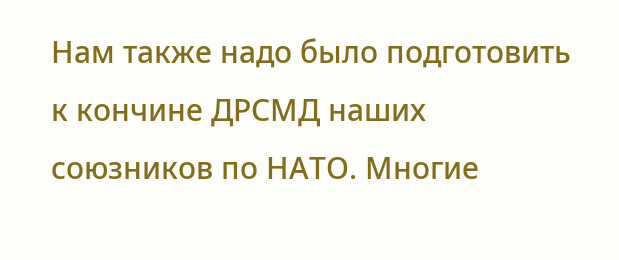Нам также надо было подготовить к кончине ДРСМД наших союзников по НАТО. Многие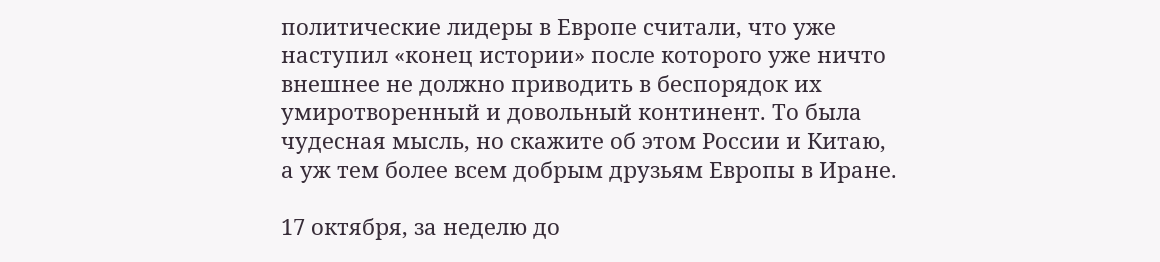политические лидеры в Европе считали, что уже наступил «конец истории» после которого уже ничто внешнее не должно приводить в беспорядок их умиротворенный и довольный континент. То была чудесная мысль, но скажите об этом России и Китаю, а уж тем более всем добрым друзьям Европы в Иране.

17 октября, за неделю до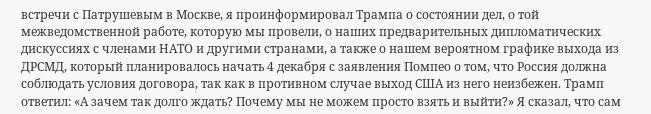встречи с Патрушевым в Москве, я проинформировал Трампа о состоянии дел, о той межведомственной работе, которую мы провели, о наших предварительных дипломатических дискуссиях с членами НАТО и другими странами, а также о нашем вероятном графике выхода из ДРСМД, который планировалось начать 4 декабря с заявления Помпео о том, что Россия должна соблюдать условия договора, так как в противном случае выход США из него неизбежен. Трамп ответил: «А зачем так долго ждать? Почему мы не можем просто взять и выйти?» Я сказал, что сам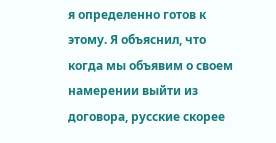я определенно готов к этому. Я объяснил, что когда мы объявим о своем намерении выйти из договора, русские скорее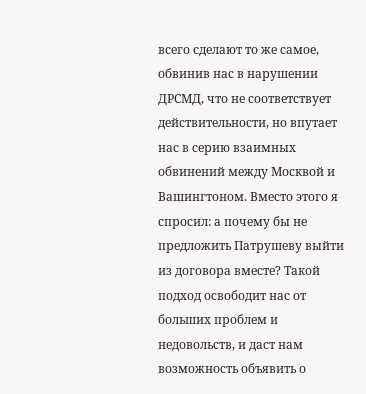всего сделают то же самое, обвинив нас в нарушении ДРСМД, что не соответствует действительности, но впутает нас в серию взаимных обвинений между Москвой и Вашингтоном. Вместо этого я спросил: а почему бы не предложить Патрушеву выйти из договора вместе? Такой подход освободит нас от больших проблем и недовольств, и даст нам возможность объявить о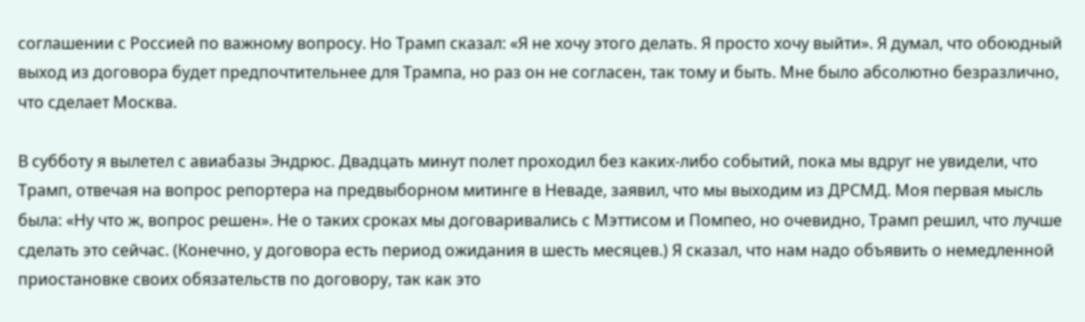соглашении с Россией по важному вопросу. Но Трамп сказал: «Я не хочу этого делать. Я просто хочу выйти». Я думал, что обоюдный выход из договора будет предпочтительнее для Трампа, но раз он не согласен, так тому и быть. Мне было абсолютно безразлично, что сделает Москва.

В субботу я вылетел с авиабазы Эндрюс. Двадцать минут полет проходил без каких-либо событий, пока мы вдруг не увидели, что Трамп, отвечая на вопрос репортера на предвыборном митинге в Неваде, заявил, что мы выходим из ДРСМД. Моя первая мысль была: «Ну что ж, вопрос решен». Не о таких сроках мы договаривались с Мэттисом и Помпео, но очевидно, Трамп решил, что лучше сделать это сейчас. (Конечно, у договора есть период ожидания в шесть месяцев.) Я сказал, что нам надо объявить о немедленной приостановке своих обязательств по договору, так как это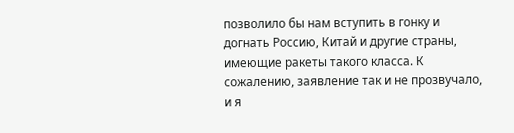позволило бы нам вступить в гонку и догнать Россию, Китай и другие страны, имеющие ракеты такого класса. К сожалению, заявление так и не прозвучало, и я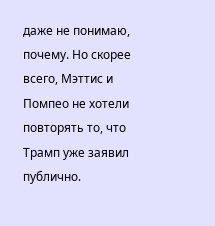даже не понимаю, почему. Но скорее всего, Мэттис и Помпео не хотели повторять то, что Трамп уже заявил публично.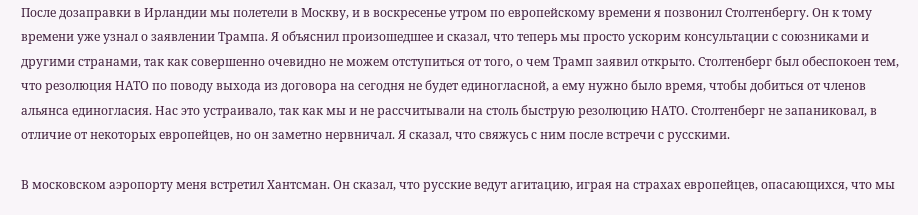После дозаправки в Ирландии мы полетели в Москву, и в воскресенье утром по европейскому времени я позвонил Столтенбергу. Он к тому времени уже узнал о заявлении Трампа. Я объяснил произошедшее и сказал, что теперь мы просто ускорим консультации с союзниками и другими странами, так как совершенно очевидно не можем отступиться от того, о чем Трамп заявил открыто. Столтенберг был обеспокоен тем, что резолюция НАТО по поводу выхода из договора на сегодня не будет единогласной, а ему нужно было время, чтобы добиться от членов альянса единогласия. Нас это устраивало, так как мы и не рассчитывали на столь быструю резолюцию НАТО. Столтенберг не запаниковал, в отличие от некоторых европейцев, но он заметно нервничал. Я сказал, что свяжусь с ним после встречи с русскими.

В московском аэропорту меня встретил Хантсман. Он сказал, что русские ведут агитацию, играя на страхах европейцев, опасающихся, что мы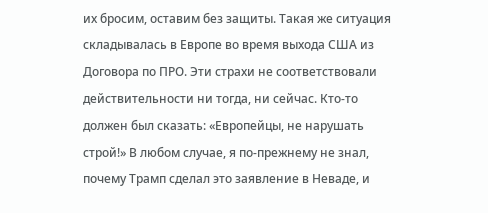их бросим, оставим без защиты. Такая же ситуация складывалась в Европе во время выхода США из Договора по ПРО. Эти страхи не соответствовали действительности ни тогда, ни сейчас. Кто-то должен был сказать: «Европейцы, не нарушать строй!» В любом случае, я по-прежнему не знал, почему Трамп сделал это заявление в Неваде, и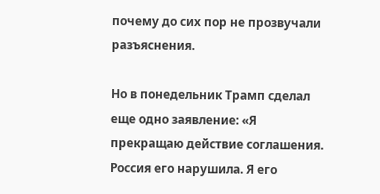почему до сих пор не прозвучали разъяснения.

Но в понедельник Трамп сделал еще одно заявление: «Я прекращаю действие соглашения. Россия его нарушила. Я его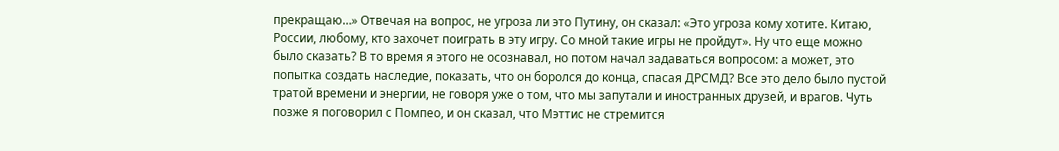прекращаю…» Отвечая на вопрос, не угроза ли это Путину, он сказал: «Это угроза кому хотите. Китаю, России, любому, кто захочет поиграть в эту игру. Со мной такие игры не пройдут». Ну что еще можно было сказать? В то время я этого не осознавал, но потом начал задаваться вопросом: а может, это попытка создать наследие, показать, что он боролся до конца, спасая ДРСМД? Все это дело было пустой тратой времени и энергии, не говоря уже о том, что мы запутали и иностранных друзей, и врагов. Чуть позже я поговорил с Помпео, и он сказал, что Мэттис не стремится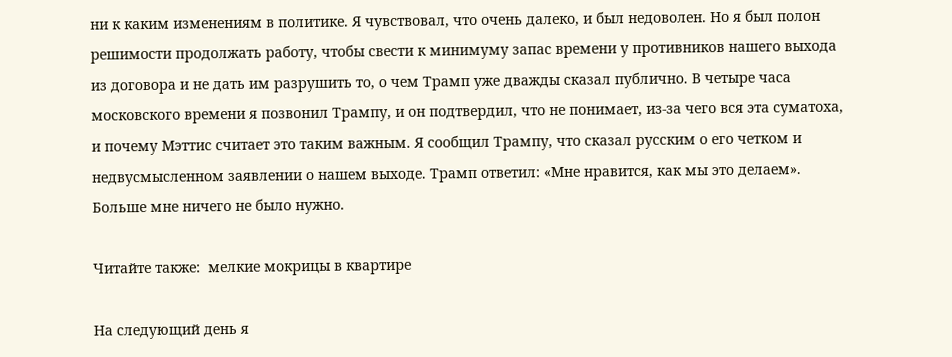ни к каким изменениям в политике. Я чувствовал, что очень далеко, и был недоволен. Но я был полон решимости продолжать работу, чтобы свести к минимуму запас времени у противников нашего выхода из договора и не дать им разрушить то, о чем Трамп уже дважды сказал публично. В четыре часа московского времени я позвонил Трампу, и он подтвердил, что не понимает, из-за чего вся эта суматоха, и почему Мэттис считает это таким важным. Я сообщил Трампу, что сказал русским о его четком и недвусмысленном заявлении о нашем выходе. Трамп ответил: «Мне нравится, как мы это делаем». Больше мне ничего не было нужно.

Читайте также:  мелкие мокрицы в квартире

На следующий день я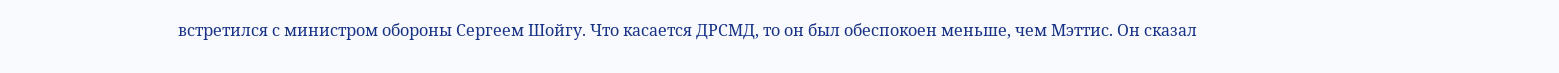встретился с министром обороны Сергеем Шойгу. Что касается ДРСМД, то он был обеспокоен меньше, чем Мэттис. Он сказал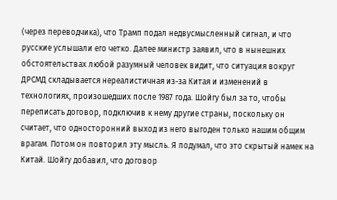(через переводчика), что Трамп подал недвусмысленный сигнал, и что русские услышали его четко. Далее министр заявил, что в нынешних обстоятельствах любой разумный человек видит, что ситуация вокруг ДРСМД складывается нереалистичная из-за Китая и изменений в технологиях, произошедших после 1987 года. Шойгу был за то, чтобы переписать договор, подключив к нему другие страны, поскольку он считает, что односторонний выход из него выгоден только нашим общим врагам. Потом он повторил эту мысль. Я подумал, что это скрытый намек на Китай. Шойгу добавил, что договор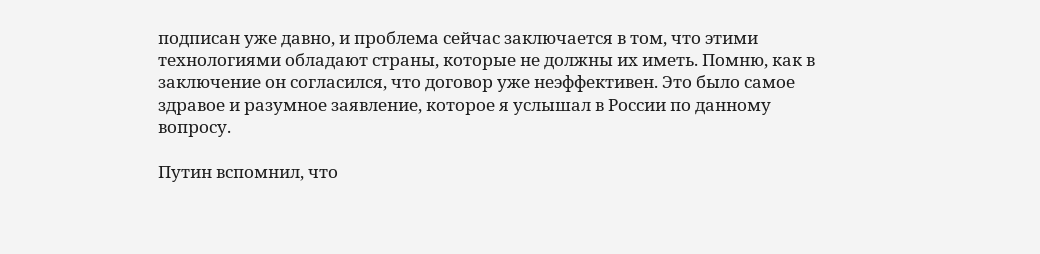подписан уже давно, и проблема сейчас заключается в том, что этими технологиями обладают страны, которые не должны их иметь. Помню, как в заключение он согласился, что договор уже неэффективен. Это было самое здравое и разумное заявление, которое я услышал в России по данному вопросу.

Путин вспомнил, что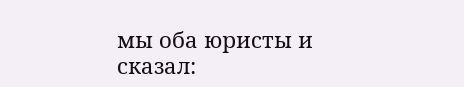мы оба юристы и сказал: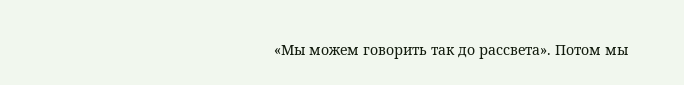«Мы можем говорить так до рассвета». Потом мы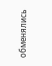обменялись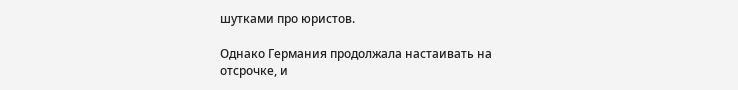шутками про юристов.

Однако Германия продолжала настаивать на отсрочке, и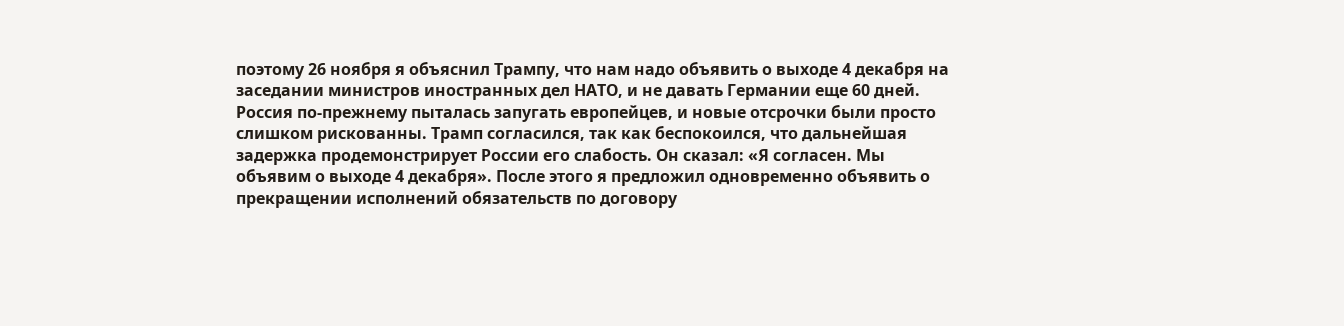поэтому 26 ноября я объяснил Трампу, что нам надо объявить о выходе 4 декабря на заседании министров иностранных дел НАТО, и не давать Германии еще 60 дней. Россия по-прежнему пыталась запугать европейцев, и новые отсрочки были просто слишком рискованны. Трамп согласился, так как беспокоился, что дальнейшая задержка продемонстрирует России его слабость. Он сказал: «Я согласен. Мы объявим о выходе 4 декабря». После этого я предложил одновременно объявить о прекращении исполнений обязательств по договору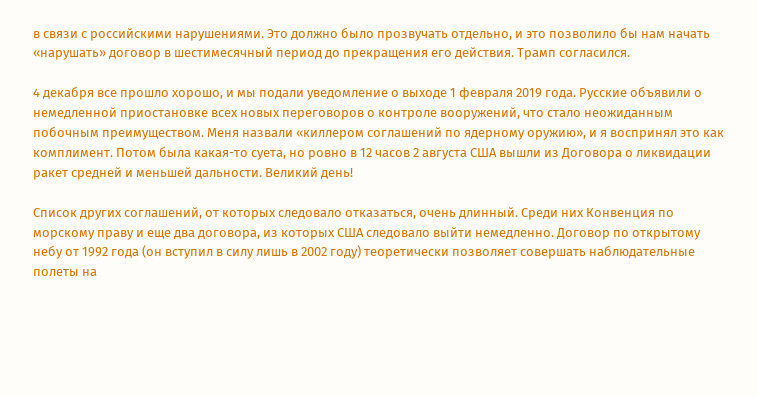в связи с российскими нарушениями. Это должно было прозвучать отдельно, и это позволило бы нам начать «нарушать» договор в шестимесячный период до прекращения его действия. Трамп согласился.

4 декабря все прошло хорошо, и мы подали уведомление о выходе 1 февраля 2019 года. Русские объявили о немедленной приостановке всех новых переговоров о контроле вооружений, что стало неожиданным побочным преимуществом. Меня назвали «киллером соглашений по ядерному оружию», и я воспринял это как комплимент. Потом была какая-то суета, но ровно в 12 часов 2 августа США вышли из Договора о ликвидации ракет средней и меньшей дальности. Великий день!

Список других соглашений, от которых следовало отказаться, очень длинный. Среди них Конвенция по морскому праву и еще два договора, из которых США следовало выйти немедленно. Договор по открытому небу от 1992 года (он вступил в силу лишь в 2002 году) теоретически позволяет совершать наблюдательные полеты на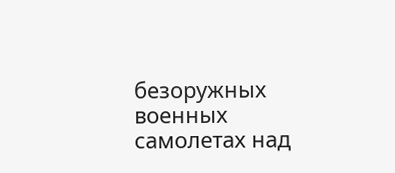безоружных военных самолетах над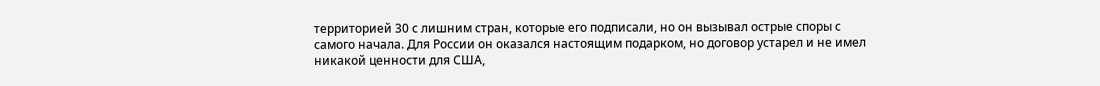территорией 30 с лишним стран, которые его подписали, но он вызывал острые споры с самого начала. Для России он оказался настоящим подарком, но договор устарел и не имел никакой ценности для США,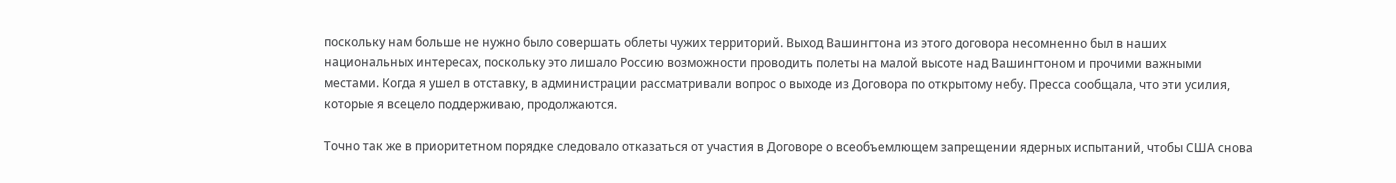поскольку нам больше не нужно было совершать облеты чужих территорий. Выход Вашингтона из этого договора несомненно был в наших национальных интересах, поскольку это лишало Россию возможности проводить полеты на малой высоте над Вашингтоном и прочими важными местами. Когда я ушел в отставку, в администрации рассматривали вопрос о выходе из Договора по открытому небу. Пресса сообщала, что эти усилия, которые я всецело поддерживаю, продолжаются.

Точно так же в приоритетном порядке следовало отказаться от участия в Договоре о всеобъемлющем запрещении ядерных испытаний, чтобы США снова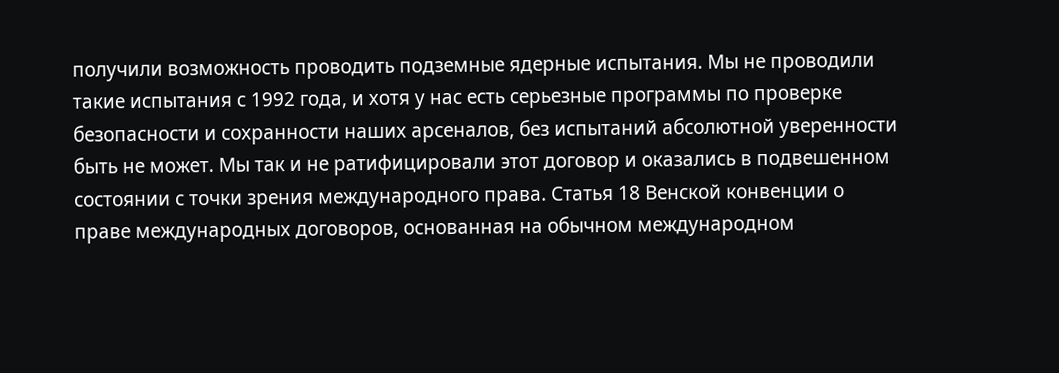получили возможность проводить подземные ядерные испытания. Мы не проводили такие испытания с 1992 года, и хотя у нас есть серьезные программы по проверке безопасности и сохранности наших арсеналов, без испытаний абсолютной уверенности быть не может. Мы так и не ратифицировали этот договор и оказались в подвешенном состоянии с точки зрения международного права. Статья 18 Венской конвенции о праве международных договоров, основанная на обычном международном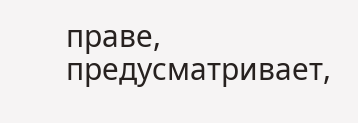праве, предусматривает,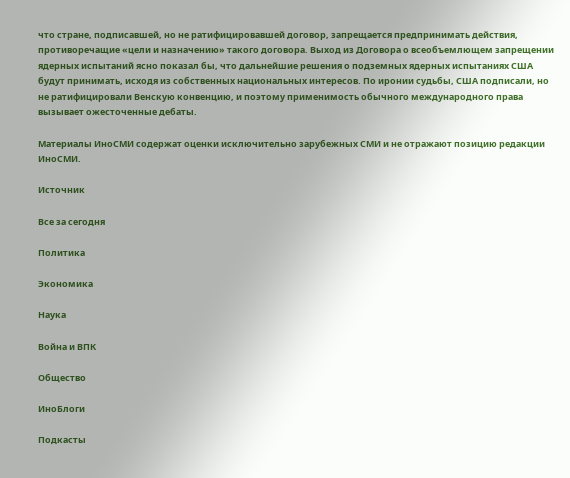что стране, подписавшей, но не ратифицировавшей договор, запрещается предпринимать действия, противоречащие «цели и назначению» такого договора. Выход из Договора о всеобъемлющем запрещении ядерных испытаний ясно показал бы, что дальнейшие решения о подземных ядерных испытаниях США будут принимать, исходя из собственных национальных интересов. По иронии судьбы, США подписали, но не ратифицировали Венскую конвенцию, и поэтому применимость обычного международного права вызывает ожесточенные дебаты.

Материалы ИноСМИ содержат оценки исключительно зарубежных СМИ и не отражают позицию редакции ИноСМИ.

Источник

Все за сегодня

Политика

Экономика

Наука

Война и ВПК

Общество

ИноБлоги

Подкасты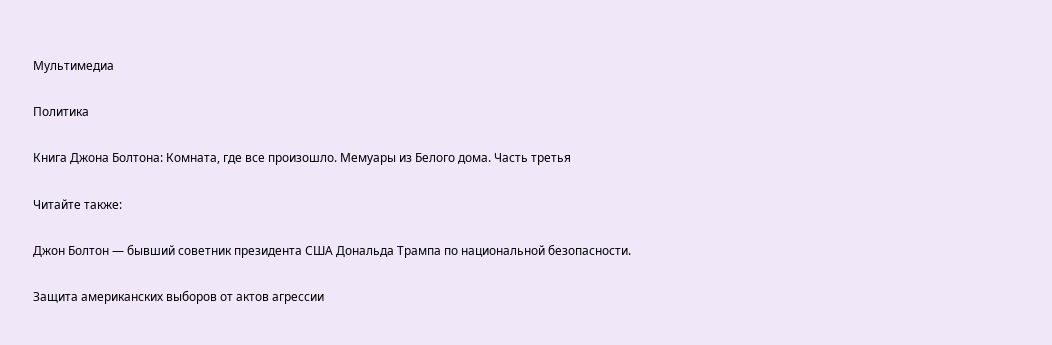Мультимедиа

Политика

Книга Джона Болтона: Комната, где все произошло. Мемуары из Белого дома. Часть третья

Читайте также:

Джон Болтон — бывший советник президента США Дональда Трампа по национальной безопасности.

Защита американских выборов от актов агрессии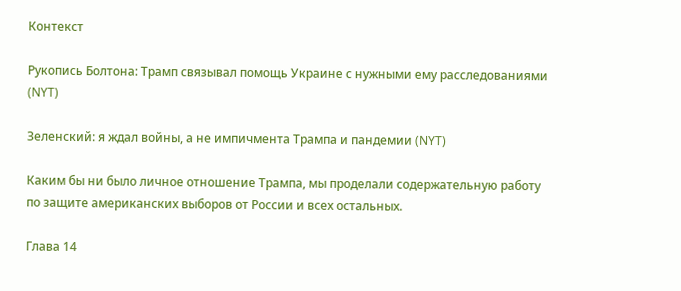Контекст

Рукопись Болтона: Трамп связывал помощь Украине с нужными ему расследованиями (NYT)

Зеленский: я ждал войны, а не импичмента Трампа и пандемии (NYT)

Каким бы ни было личное отношение Трампа, мы проделали содержательную работу по защите американских выборов от России и всех остальных.

Глава 14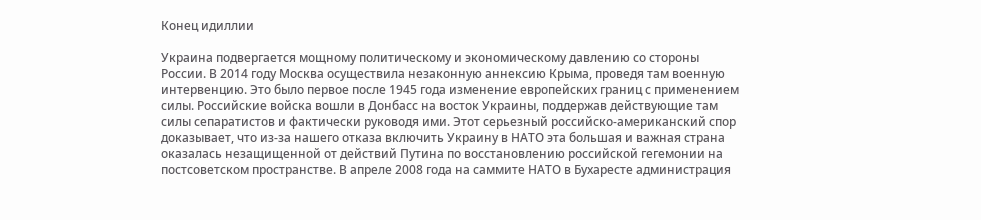Конец идиллии

Украина подвергается мощному политическому и экономическому давлению со стороны России. В 2014 году Москва осуществила незаконную аннексию Крыма, проведя там военную интервенцию. Это было первое после 1945 года изменение европейских границ с применением силы. Российские войска вошли в Донбасс на восток Украины, поддержав действующие там силы сепаратистов и фактически руководя ими. Этот серьезный российско-американский спор доказывает, что из-за нашего отказа включить Украину в НАТО эта большая и важная страна оказалась незащищенной от действий Путина по восстановлению российской гегемонии на постсоветском пространстве. В апреле 2008 года на саммите НАТО в Бухаресте администрация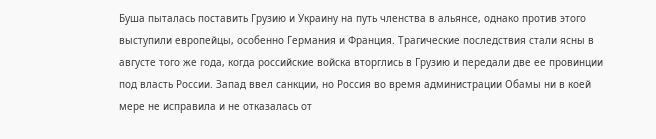Буша пыталась поставить Грузию и Украину на путь членства в альянсе, однако против этого выступили европейцы, особенно Германия и Франция. Трагические последствия стали ясны в августе того же года, когда российские войска вторглись в Грузию и передали две ее провинции под власть России. Запад ввел санкции, но Россия во время администрации Обамы ни в коей мере не исправила и не отказалась от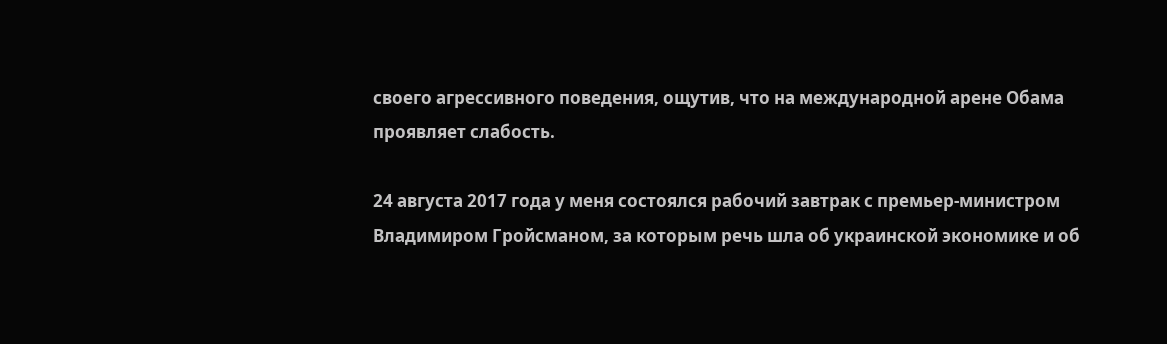своего агрессивного поведения, ощутив, что на международной арене Обама проявляет слабость.

24 августа 2017 года у меня состоялся рабочий завтрак с премьер-министром Владимиром Гройсманом, за которым речь шла об украинской экономике и об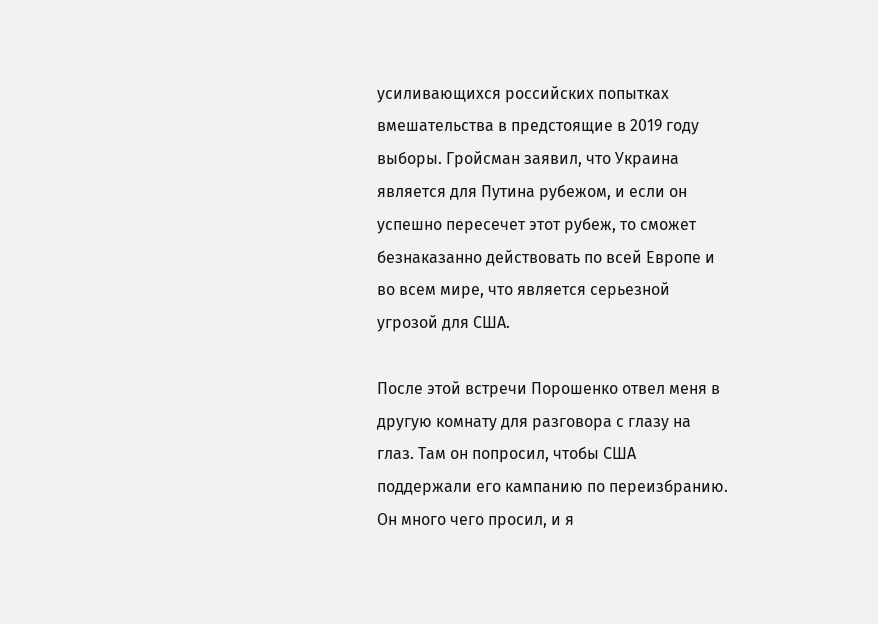усиливающихся российских попытках вмешательства в предстоящие в 2019 году выборы. Гройсман заявил, что Украина является для Путина рубежом, и если он успешно пересечет этот рубеж, то сможет безнаказанно действовать по всей Европе и во всем мире, что является серьезной угрозой для США.

После этой встречи Порошенко отвел меня в другую комнату для разговора с глазу на глаз. Там он попросил, чтобы США поддержали его кампанию по переизбранию. Он много чего просил, и я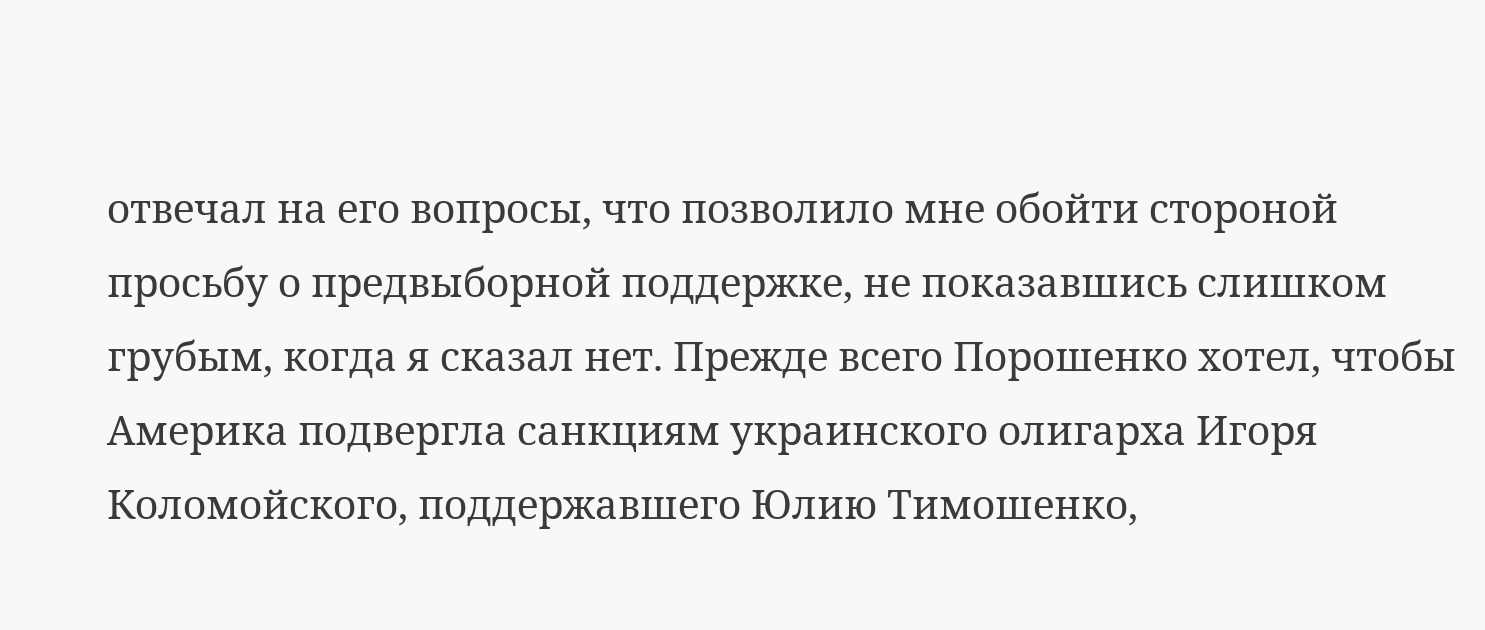отвечал на его вопросы, что позволило мне обойти стороной просьбу о предвыборной поддержке, не показавшись слишком грубым, когда я сказал нет. Прежде всего Порошенко хотел, чтобы Америка подвергла санкциям украинского олигарха Игоря Коломойского, поддержавшего Юлию Тимошенко,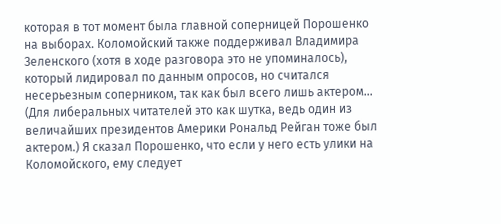которая в тот момент была главной соперницей Порошенко на выборах. Коломойский также поддерживал Владимира Зеленского (хотя в ходе разговора это не упоминалось), который лидировал по данным опросов, но считался несерьезным соперником, так как был всего лишь актером… (Для либеральных читателей это как шутка, ведь один из величайших президентов Америки Рональд Рейган тоже был актером.) Я сказал Порошенко, что если у него есть улики на Коломойского, ему следует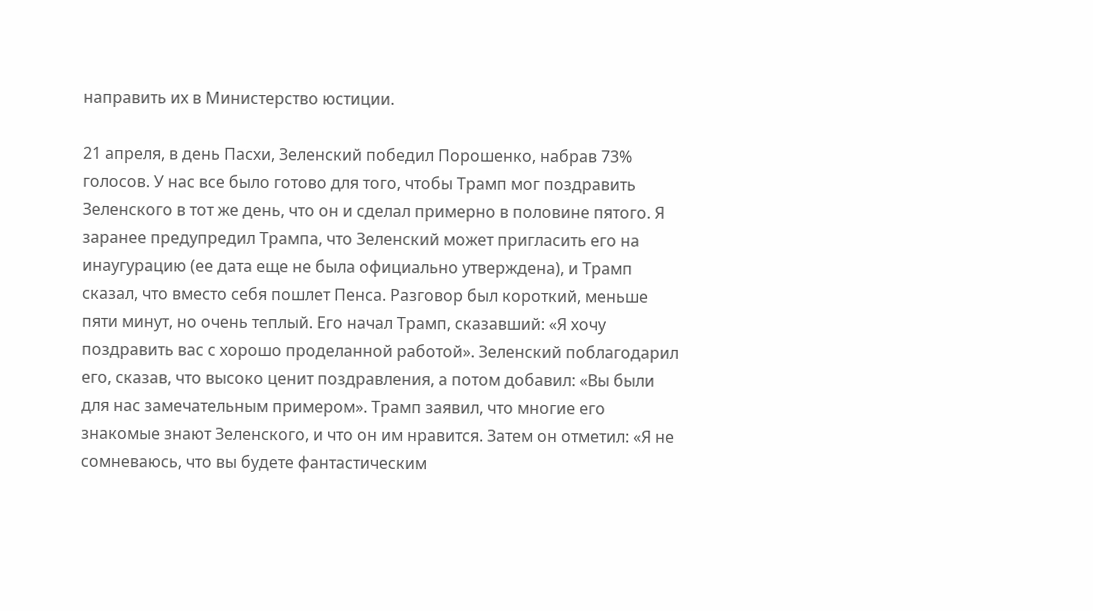направить их в Министерство юстиции.

21 апреля, в день Пасхи, Зеленский победил Порошенко, набрав 73% голосов. У нас все было готово для того, чтобы Трамп мог поздравить Зеленского в тот же день, что он и сделал примерно в половине пятого. Я заранее предупредил Трампа, что Зеленский может пригласить его на инаугурацию (ее дата еще не была официально утверждена), и Трамп сказал, что вместо себя пошлет Пенса. Разговор был короткий, меньше пяти минут, но очень теплый. Его начал Трамп, сказавший: «Я хочу поздравить вас с хорошо проделанной работой». Зеленский поблагодарил его, сказав, что высоко ценит поздравления, а потом добавил: «Вы были для нас замечательным примером». Трамп заявил, что многие его знакомые знают Зеленского, и что он им нравится. Затем он отметил: «Я не сомневаюсь, что вы будете фантастическим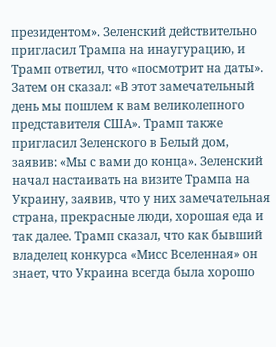президентом». Зеленский действительно пригласил Трампа на инаугурацию, и Трамп ответил, что «посмотрит на даты». Затем он сказал: «В этот замечательный день мы пошлем к вам великолепного представителя США». Трамп также пригласил Зеленского в Белый дом, заявив: «Мы с вами до конца». Зеленский начал настаивать на визите Трампа на Украину, заявив, что у них замечательная страна, прекрасные люди, хорошая еда и так далее. Трамп сказал, что как бывший владелец конкурса «Мисс Вселенная» он знает, что Украина всегда была хорошо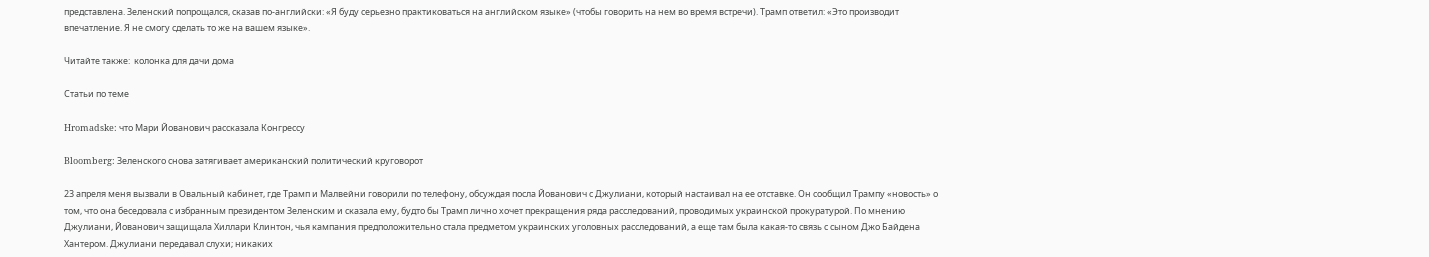представлена. Зеленский попрощался, сказав по-английски: «Я буду серьезно практиковаться на английском языке» (чтобы говорить на нем во время встречи). Трамп ответил: «Это производит впечатление. Я не смогу сделать то же на вашем языке».

Читайте также:  колонка для дачи дома

Статьи по теме

Hromadske: что Мари Йованович рассказала Конгрессу

Bloomberg: Зеленского снова затягивает американский политический круговорот

23 апреля меня вызвали в Овальный кабинет, где Трамп и Малвейни говорили по телефону, обсуждая посла Йованович с Джулиани, который настаивал на ее отставке. Он сообщил Трампу «новость» о том, что она беседовала с избранным президентом Зеленским и сказала ему, будто бы Трамп лично хочет прекращения ряда расследований, проводимых украинской прокуратурой. По мнению Джулиани, Йованович защищала Хиллари Клинтон, чья кампания предположительно стала предметом украинских уголовных расследований, а еще там была какая-то связь с сыном Джо Байдена Хантером. Джулиани передавал слухи; никаких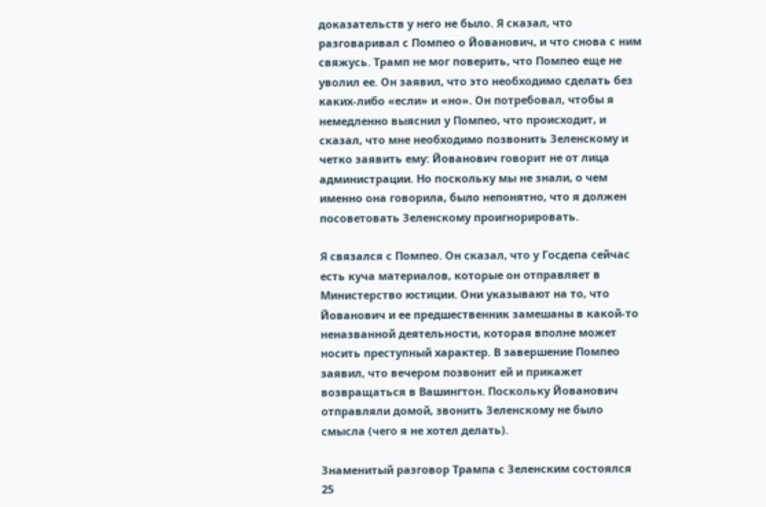доказательств у него не было. Я сказал, что разговаривал с Помпео о Йованович, и что снова с ним свяжусь. Трамп не мог поверить, что Помпео еще не уволил ее. Он заявил, что это необходимо сделать без каких-либо «если» и «но». Он потребовал, чтобы я немедленно выяснил у Помпео, что происходит, и сказал, что мне необходимо позвонить Зеленскому и четко заявить ему: Йованович говорит не от лица администрации. Но поскольку мы не знали, о чем именно она говорила, было непонятно, что я должен посоветовать Зеленскому проигнорировать.

Я связался с Помпео. Он сказал, что у Госдепа сейчас есть куча материалов, которые он отправляет в Министерство юстиции. Они указывают на то, что Йованович и ее предшественник замешаны в какой-то неназванной деятельности, которая вполне может носить преступный характер. В завершение Помпео заявил, что вечером позвонит ей и прикажет возвращаться в Вашингтон. Поскольку Йованович отправляли домой, звонить Зеленскому не было смысла (чего я не хотел делать).

Знаменитый разговор Трампа с Зеленским состоялся 25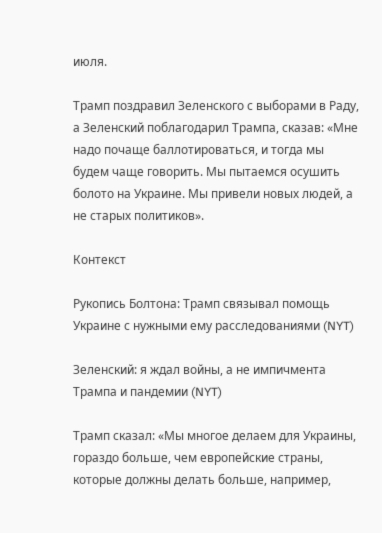июля.

Трамп поздравил Зеленского с выборами в Раду, а Зеленский поблагодарил Трампа, сказав: «Мне надо почаще баллотироваться, и тогда мы будем чаще говорить. Мы пытаемся осушить болото на Украине. Мы привели новых людей, а не старых политиков».

Контекст

Рукопись Болтона: Трамп связывал помощь Украине с нужными ему расследованиями (NYT)

Зеленский: я ждал войны, а не импичмента Трампа и пандемии (NYT)

Трамп сказал: «Мы многое делаем для Украины, гораздо больше, чем европейские страны, которые должны делать больше, например,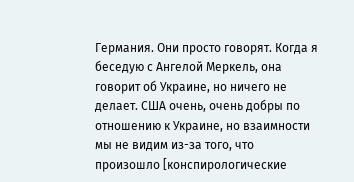Германия. Они просто говорят. Когда я беседую с Ангелой Меркель, она говорит об Украине, но ничего не делает. США очень, очень добры по отношению к Украине, но взаимности мы не видим из-за того, что произошло [конспирологические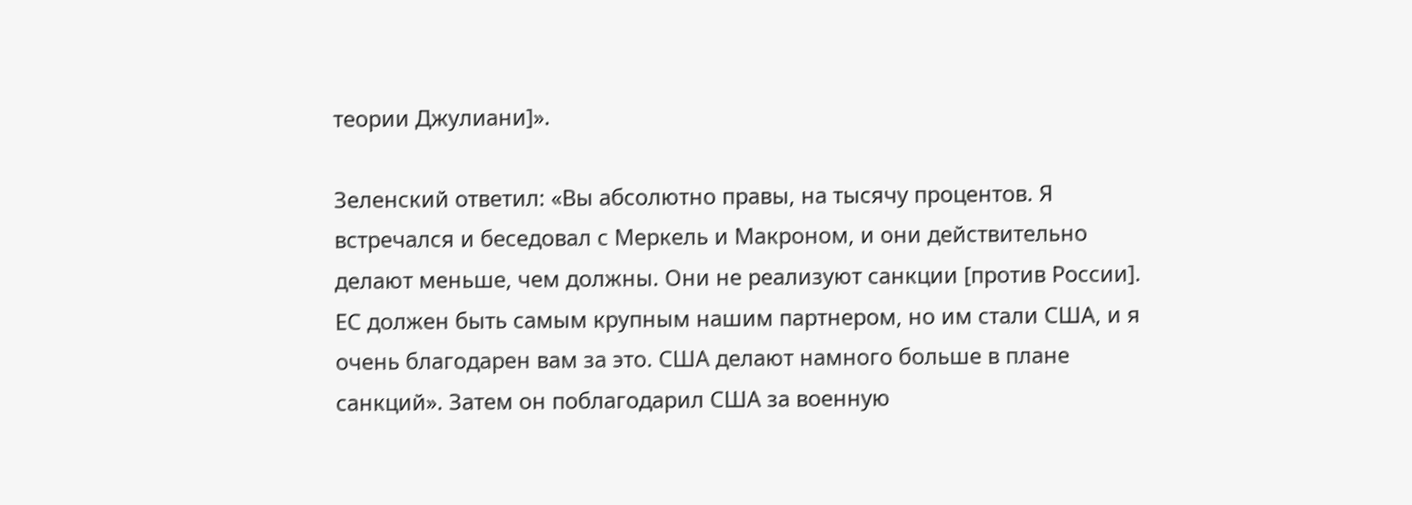теории Джулиани]».

Зеленский ответил: «Вы абсолютно правы, на тысячу процентов. Я встречался и беседовал с Меркель и Макроном, и они действительно делают меньше, чем должны. Они не реализуют санкции [против России]. ЕС должен быть самым крупным нашим партнером, но им стали США, и я очень благодарен вам за это. США делают намного больше в плане санкций». Затем он поблагодарил США за военную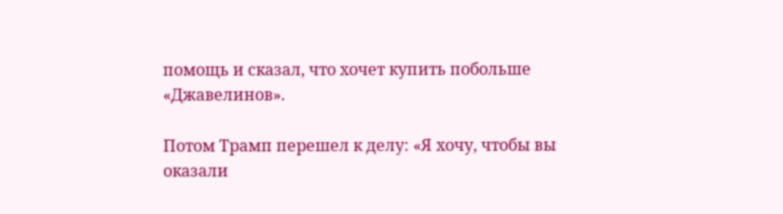помощь и сказал, что хочет купить побольше «Джавелинов».

Потом Трамп перешел к делу: «Я хочу, чтобы вы оказали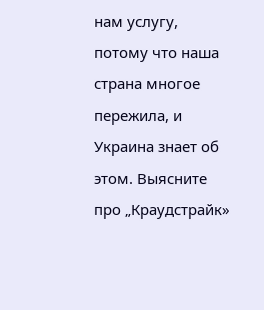нам услугу, потому что наша страна многое пережила, и Украина знает об этом. Выясните про „Краудстрайк»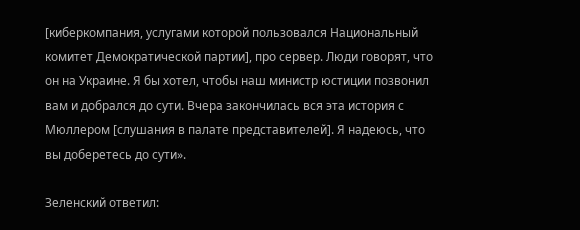[киберкомпания, услугами которой пользовался Национальный комитет Демократической партии], про сервер. Люди говорят, что он на Украине. Я бы хотел, чтобы наш министр юстиции позвонил вам и добрался до сути. Вчера закончилась вся эта история с Мюллером [слушания в палате представителей]. Я надеюсь, что вы доберетесь до сути».

Зеленский ответил: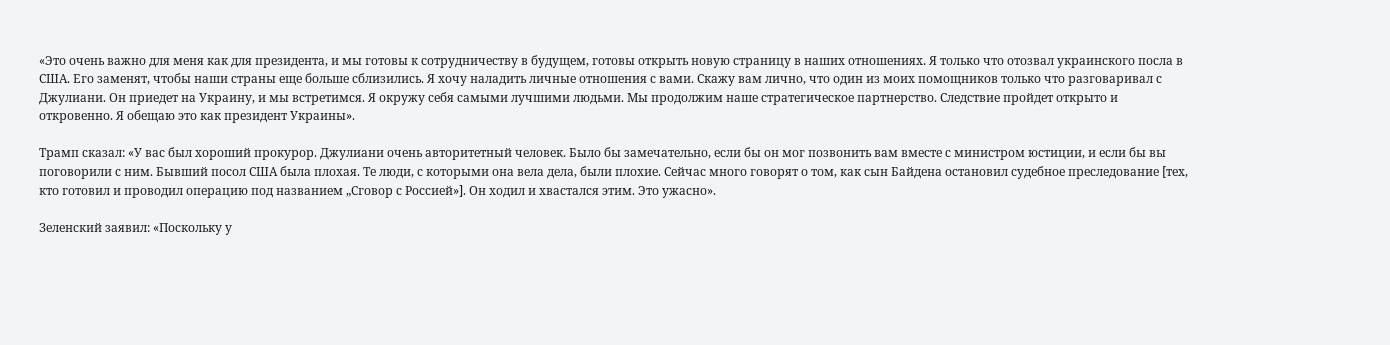«Это очень важно для меня как для президента, и мы готовы к сотрудничеству в будущем, готовы открыть новую страницу в наших отношениях. Я только что отозвал украинского посла в США. Его заменят, чтобы наши страны еще больше сблизились. Я хочу наладить личные отношения с вами. Скажу вам лично, что один из моих помощников только что разговаривал с Джулиани. Он приедет на Украину, и мы встретимся. Я окружу себя самыми лучшими людьми. Мы продолжим наше стратегическое партнерство. Следствие пройдет открыто и откровенно. Я обещаю это как президент Украины».

Трамп сказал: «У вас был хороший прокурор. Джулиани очень авторитетный человек. Было бы замечательно, если бы он мог позвонить вам вместе с министром юстиции, и если бы вы поговорили с ним. Бывший посол США была плохая. Те люди, с которыми она вела дела, были плохие. Сейчас много говорят о том, как сын Байдена остановил судебное преследование [тех, кто готовил и проводил операцию под названием „Сговор с Россией»]. Он ходил и хвастался этим. Это ужасно».

Зеленский заявил: «Поскольку у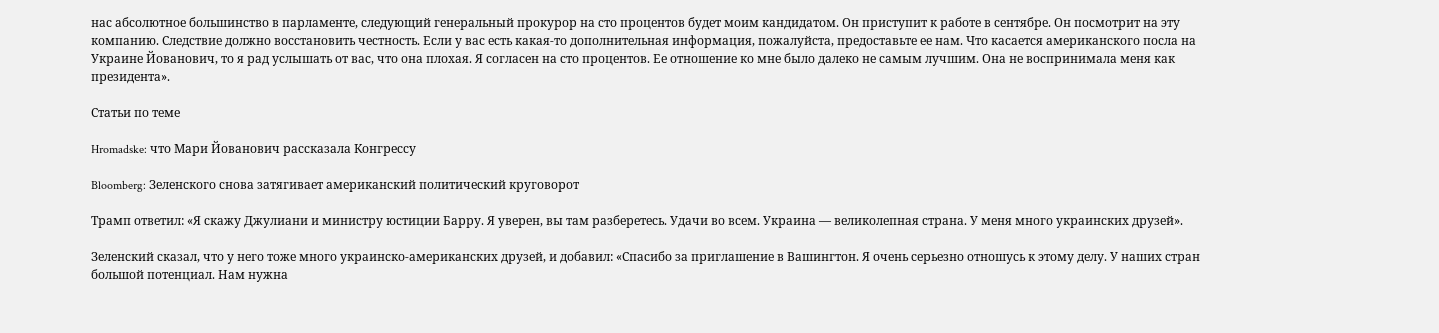нас абсолютное большинство в парламенте, следующий генеральный прокурор на сто процентов будет моим кандидатом. Он приступит к работе в сентябре. Он посмотрит на эту компанию. Следствие должно восстановить честность. Если у вас есть какая-то дополнительная информация, пожалуйста, предоставьте ее нам. Что касается американского посла на Украине Йованович, то я рад услышать от вас, что она плохая. Я согласен на сто процентов. Ее отношение ко мне было далеко не самым лучшим. Она не воспринимала меня как президента».

Статьи по теме

Hromadske: что Мари Йованович рассказала Конгрессу

Bloomberg: Зеленского снова затягивает американский политический круговорот

Трамп ответил: «Я скажу Джулиани и министру юстиции Барру. Я уверен, вы там разберетесь. Удачи во всем. Украина — великолепная страна. У меня много украинских друзей».

Зеленский сказал, что у него тоже много украинско-американских друзей, и добавил: «Спасибо за приглашение в Вашингтон. Я очень серьезно отношусь к этому делу. У наших стран большой потенциал. Нам нужна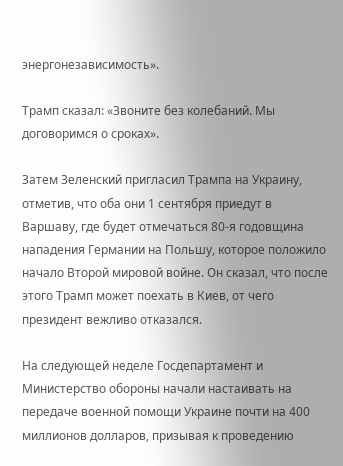энергонезависимость».

Трамп сказал: «Звоните без колебаний. Мы договоримся о сроках».

Затем Зеленский пригласил Трампа на Украину, отметив, что оба они 1 сентября приедут в Варшаву, где будет отмечаться 80-я годовщина нападения Германии на Польшу, которое положило начало Второй мировой войне. Он сказал, что после этого Трамп может поехать в Киев, от чего президент вежливо отказался.

На следующей неделе Госдепартамент и Министерство обороны начали настаивать на передаче военной помощи Украине почти на 400 миллионов долларов, призывая к проведению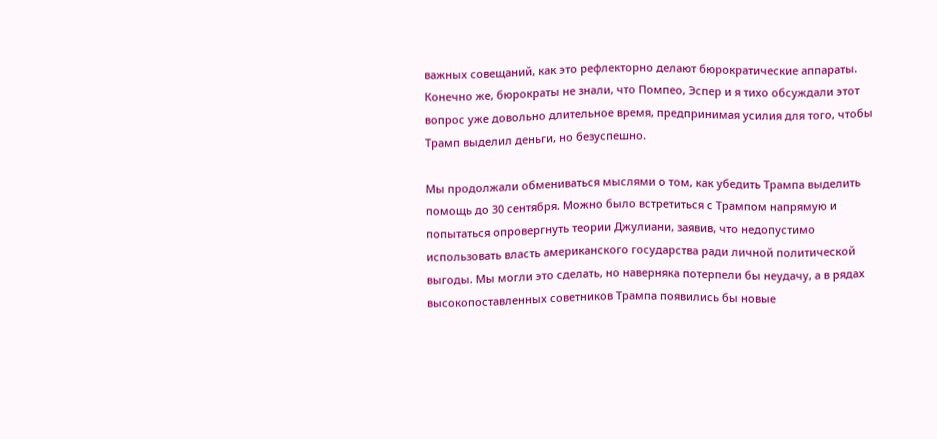важных совещаний, как это рефлекторно делают бюрократические аппараты. Конечно же, бюрократы не знали, что Помпео, Эспер и я тихо обсуждали этот вопрос уже довольно длительное время, предпринимая усилия для того, чтобы Трамп выделил деньги, но безуспешно.

Мы продолжали обмениваться мыслями о том, как убедить Трампа выделить помощь до 30 сентября. Можно было встретиться с Трампом напрямую и попытаться опровергнуть теории Джулиани, заявив, что недопустимо использовать власть американского государства ради личной политической выгоды. Мы могли это сделать, но наверняка потерпели бы неудачу, а в рядах высокопоставленных советников Трампа появились бы новые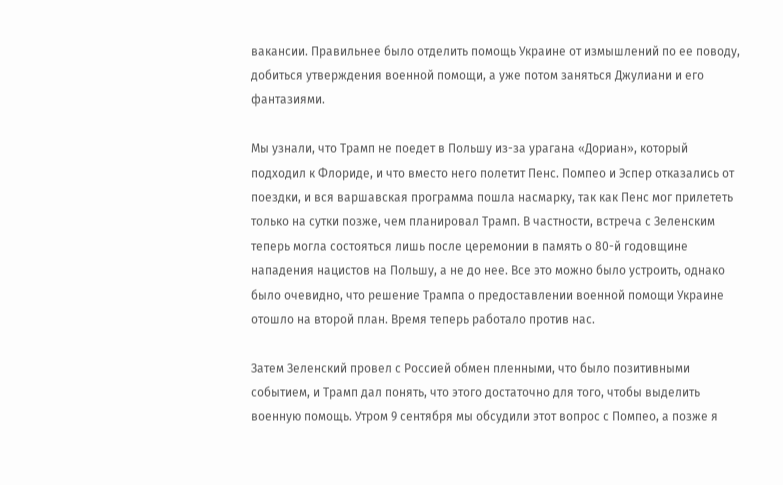вакансии. Правильнее было отделить помощь Украине от измышлений по ее поводу, добиться утверждения военной помощи, а уже потом заняться Джулиани и его фантазиями.

Мы узнали, что Трамп не поедет в Польшу из-за урагана «Дориан», который подходил к Флориде, и что вместо него полетит Пенс. Помпео и Эспер отказались от поездки, и вся варшавская программа пошла насмарку, так как Пенс мог прилететь только на сутки позже, чем планировал Трамп. В частности, встреча с Зеленским теперь могла состояться лишь после церемонии в память о 80-й годовщине нападения нацистов на Польшу, а не до нее. Все это можно было устроить, однако было очевидно, что решение Трампа о предоставлении военной помощи Украине отошло на второй план. Время теперь работало против нас.

Затем Зеленский провел с Россией обмен пленными, что было позитивными событием, и Трамп дал понять, что этого достаточно для того, чтобы выделить военную помощь. Утром 9 сентября мы обсудили этот вопрос с Помпео, а позже я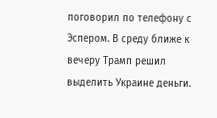поговорил по телефону с Эспером. В среду ближе к вечеру Трамп решил выделить Украине деньги.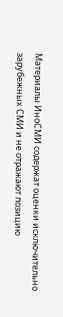Материалы ИноСМИ содержат оценки исключительно зарубежных СМИ и не отражают позицию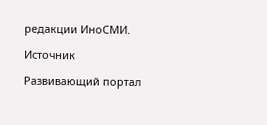редакции ИноСМИ.

Источник

Развивающий портал